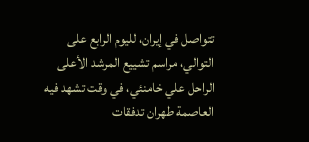تتواصل في إيران، لليوم الرابع على التوالي، مراسم تشييع المرشد الأعلى الراحل علي خامنئي، في وقت تشهد فيه العاصمة طهران تدفقات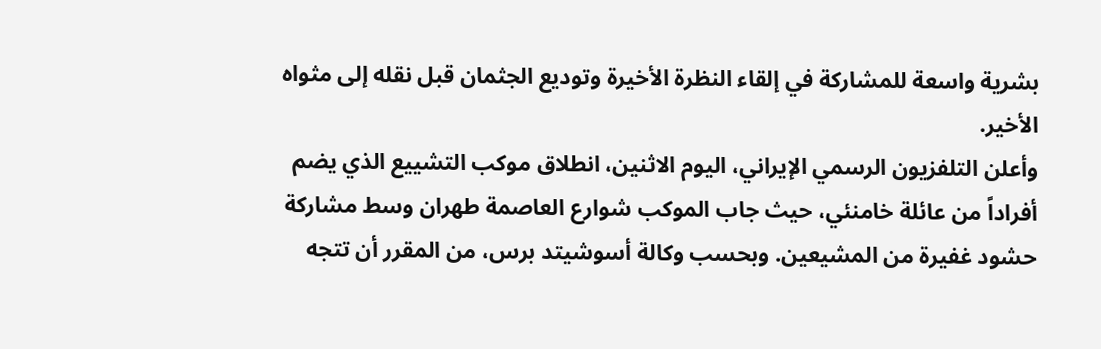بشرية واسعة للمشاركة في إلقاء النظرة الأخيرة وتوديع الجثمان قبل نقله إلى مثواه الأخير.
وأعلن التلفزيون الرسمي الإيراني، اليوم الاثنين، انطلاق موكب التشييع الذي يضم أفراداً من عائلة خامنئي، حيث جاب الموكب شوارع العاصمة طهران وسط مشاركة حشود غفيرة من المشيعين. وبحسب وكالة أسوشيتد برس، من المقرر أن تتجه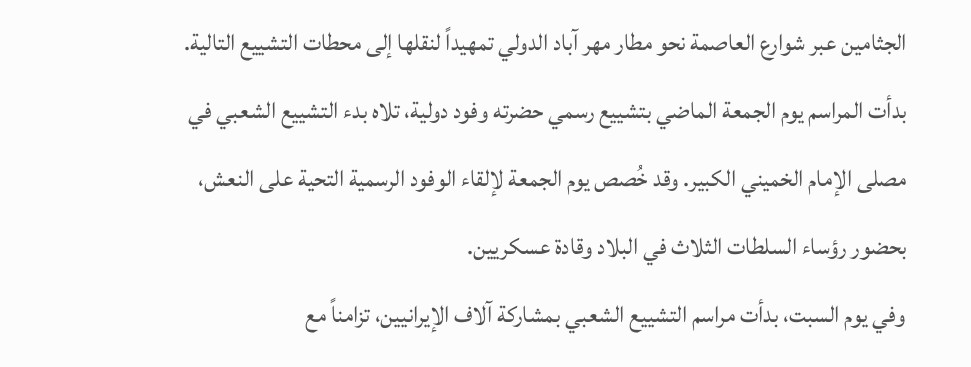الجثامين عبر شوارع العاصمة نحو مطار مهر آباد الدولي تمهيداً لنقلها إلى محطات التشييع التالية.
بدأت المراسم يوم الجمعة الماضي بتشييع رسمي حضرته وفود دولية، تلاه بدء التشييع الشعبي في مصلى الإمام الخميني الكبير. وقد خُصص يوم الجمعة لإلقاء الوفود الرسمية التحية على النعش، بحضور رؤساء السلطات الثلاث في البلاد وقادة عسكريين.
وفي يوم السبت، بدأت مراسم التشييع الشعبي بمشاركة آلاف الإيرانيين، تزامناً مع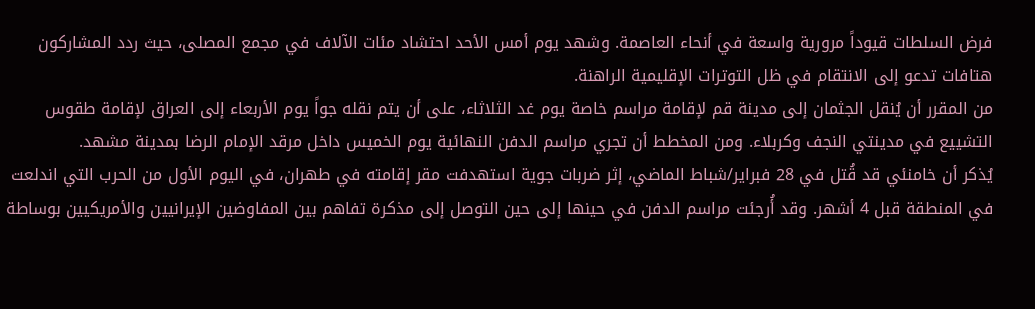فرض السلطات قيوداً مرورية واسعة في أنحاء العاصمة. وشهد يوم أمس الأحد احتشاد مئات الآلاف في مجمع المصلى، حيث ردد المشاركون هتافات تدعو إلى الانتقام في ظل التوترات الإقليمية الراهنة.
من المقرر أن يُنقل الجثمان إلى مدينة قم لإقامة مراسم خاصة يوم غد الثلاثاء، على أن يتم نقله جواً يوم الأربعاء إلى العراق لإقامة طقوس التشييع في مدينتي النجف وكربلاء. ومن المخطط أن تجري مراسم الدفن النهائية يوم الخميس داخل مرقد الإمام الرضا بمدينة مشهد.
يُذكر أن خامنئي قد قُتل في 28 فبراير/شباط الماضي، إثر ضربات جوية استهدفت مقر إقامته في طهران، في اليوم الأول من الحرب التي اندلعت في المنطقة قبل 4 أشهر. وقد أُرجئت مراسم الدفن في حينها إلى حين التوصل إلى مذكرة تفاهم بين المفاوضين الإيرانيين والأمريكيين بوساطة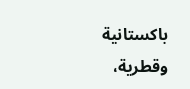باكستانية وقطرية،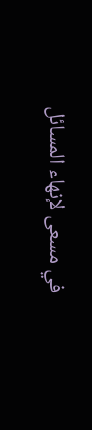في مسعى لإنهاء المسائل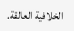الخلافية العالقة.